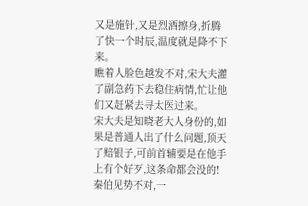又是施针,又是烈酒擦身,折腾了快一个时辰,温度就是降不下来。
瞧着人脸色越发不对,宋大夫灌了副急药下去稳住病情,忙让他们又赶紧去寻太医过来。
宋大夫是知晓老大人身份的,如果是普通人出了什么问题,顶天了赔银子,可前首辅要是在他手上有个好歹,这条命都会没的!
秦伯见势不对,一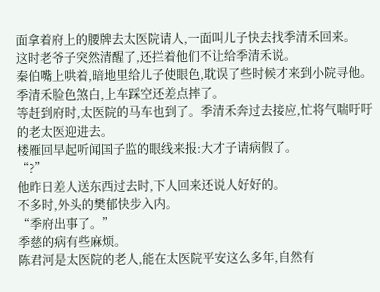面拿着府上的腰牌去太医院请人,一面叫儿子快去找季清禾回来。
这时老爷子突然清醒了,还拦着他们不让给季清禾说。
秦伯嘴上哄着,暗地里给儿子使眼色,耽误了些时候才来到小院寻他。
季清禾脸色煞白,上车踩空还差点摔了。
等赶到府时,太医院的马车也到了。季清禾奔过去接应,忙将气喘吁吁的老太医迎进去。
楼雁回早起听闻国子监的眼线来报:大才子请病假了。
“?”
他昨日差人送东西过去时,下人回来还说人好好的。
不多时,外头的樊郁快步入内。
“季府出事了。”
季慈的病有些麻烦。
陈君河是太医院的老人,能在太医院平安这么多年,自然有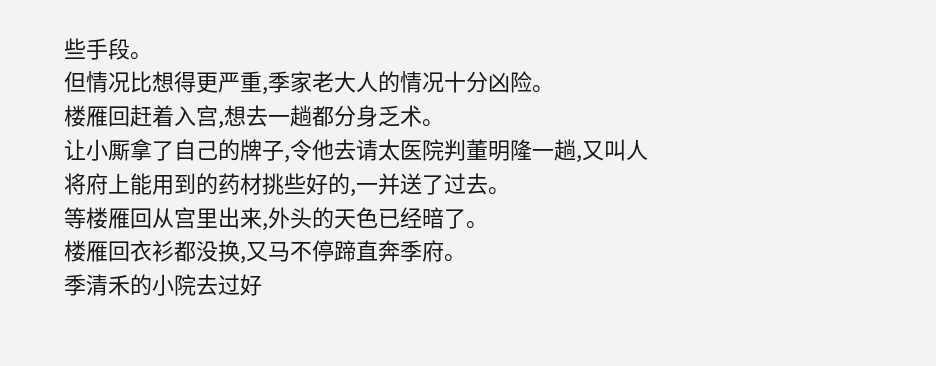些手段。
但情况比想得更严重,季家老大人的情况十分凶险。
楼雁回赶着入宫,想去一趟都分身乏术。
让小厮拿了自己的牌子,令他去请太医院判董明隆一趟,又叫人将府上能用到的药材挑些好的,一并送了过去。
等楼雁回从宫里出来,外头的天色已经暗了。
楼雁回衣衫都没换,又马不停蹄直奔季府。
季清禾的小院去过好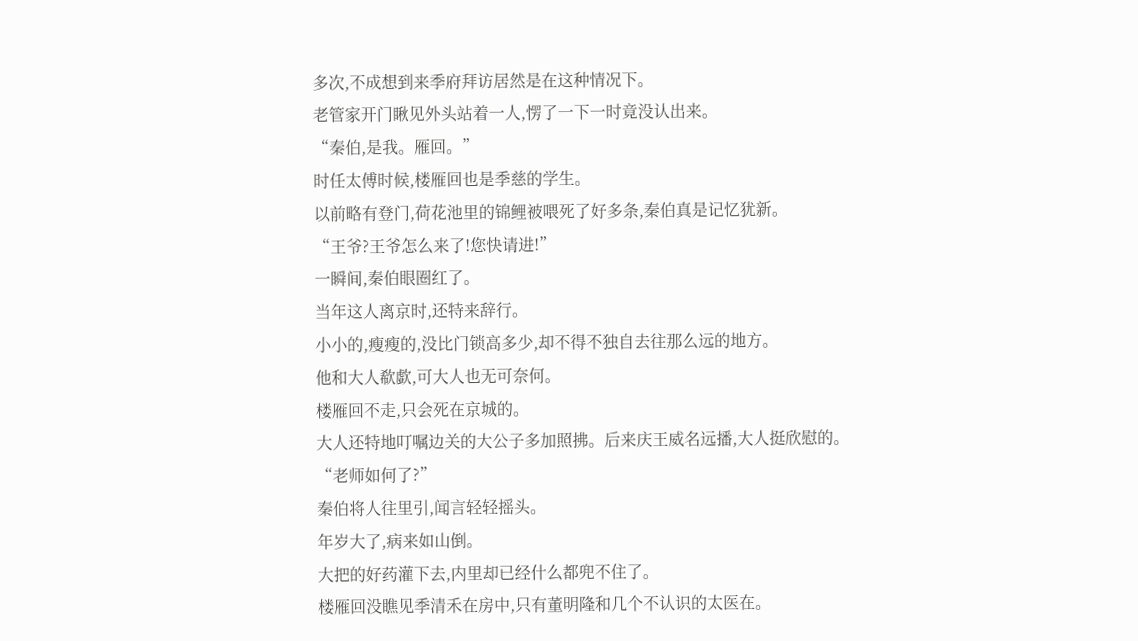多次,不成想到来季府拜访居然是在这种情况下。
老管家开门瞅见外头站着一人,愣了一下一时竟没认出来。
“秦伯,是我。雁回。”
时任太傅时候,楼雁回也是季慈的学生。
以前略有登门,荷花池里的锦鲤被喂死了好多条,秦伯真是记忆犹新。
“王爷?王爷怎么来了!您快请进!”
一瞬间,秦伯眼圈红了。
当年这人离京时,还特来辞行。
小小的,瘦瘦的,没比门锁高多少,却不得不独自去往那么远的地方。
他和大人欷歔,可大人也无可奈何。
楼雁回不走,只会死在京城的。
大人还特地叮嘱边关的大公子多加照拂。后来庆王威名远播,大人挺欣慰的。
“老师如何了?”
秦伯将人往里引,闻言轻轻摇头。
年岁大了,病来如山倒。
大把的好药灌下去,内里却已经什么都兜不住了。
楼雁回没瞧见季清禾在房中,只有董明隆和几个不认识的太医在。